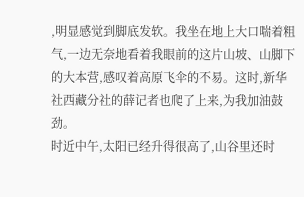,明显感觉到脚底发软。我坐在地上大口喘着粗气,一边无奈地看着我眼前的这片山坡、山脚下的大本营,感叹着高原飞伞的不易。这时,新华社西藏分社的薛记者也爬了上来,为我加油鼓劲。
时近中午,太阳已经升得很高了,山谷里还时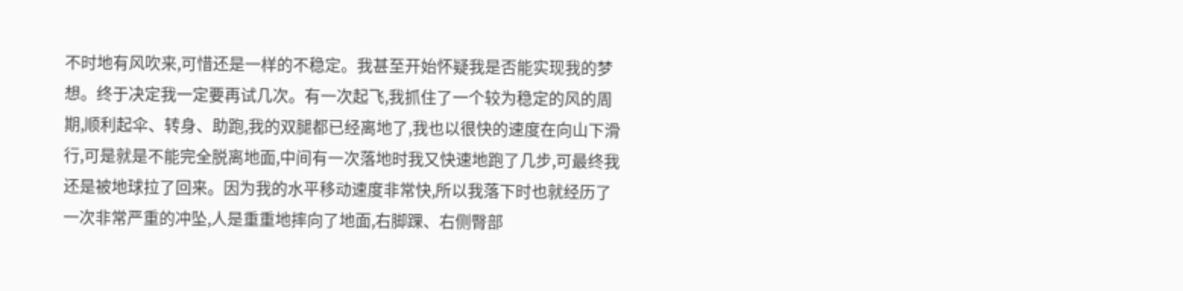不时地有风吹来,可惜还是一样的不稳定。我甚至开始怀疑我是否能实现我的梦想。终于决定我一定要再试几次。有一次起飞,我抓住了一个较为稳定的风的周期,顺利起伞、转身、助跑,我的双腿都已经离地了,我也以很快的速度在向山下滑行,可是就是不能完全脱离地面,中间有一次落地时我又快速地跑了几步,可最终我还是被地球拉了回来。因为我的水平移动速度非常快,所以我落下时也就经历了一次非常严重的冲坠,人是重重地摔向了地面,右脚踝、右侧臀部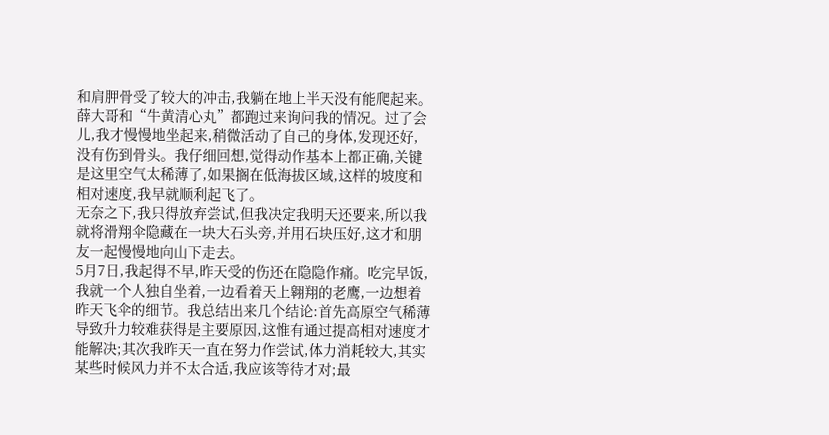和肩胛骨受了较大的冲击,我躺在地上半天没有能爬起来。薛大哥和“牛黄清心丸”都跑过来询问我的情况。过了会儿,我才慢慢地坐起来,稍微活动了自己的身体,发现还好,没有伤到骨头。我仔细回想,觉得动作基本上都正确,关键是这里空气太稀薄了,如果搁在低海拔区域,这样的坡度和相对速度,我早就顺利起飞了。
无奈之下,我只得放弃尝试,但我决定我明天还要来,所以我就将滑翔伞隐藏在一块大石头旁,并用石块压好,这才和朋友一起慢慢地向山下走去。
5月7日,我起得不早,昨天受的伤还在隐隐作痛。吃完早饭,我就一个人独自坐着,一边看着天上翱翔的老鹰,一边想着昨天飞伞的细节。我总结出来几个结论:首先高原空气稀薄导致升力较难获得是主要原因,这惟有通过提高相对速度才能解决;其次我昨天一直在努力作尝试,体力消耗较大,其实某些时候风力并不太合适,我应该等待才对;最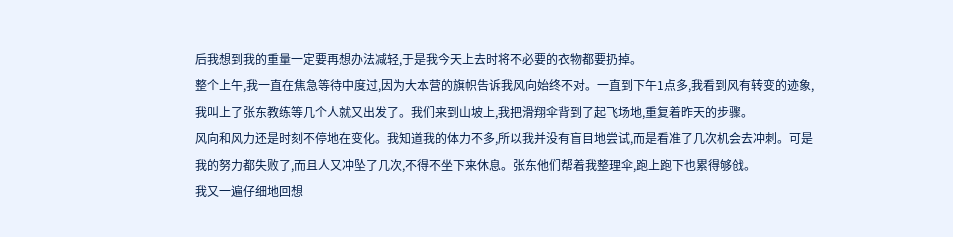后我想到我的重量一定要再想办法减轻,于是我今天上去时将不必要的衣物都要扔掉。
整个上午,我一直在焦急等待中度过,因为大本营的旗帜告诉我风向始终不对。一直到下午1点多,我看到风有转变的迹象,我叫上了张东教练等几个人就又出发了。我们来到山坡上,我把滑翔伞背到了起飞场地,重复着昨天的步骤。
风向和风力还是时刻不停地在变化。我知道我的体力不多,所以我并没有盲目地尝试,而是看准了几次机会去冲刺。可是我的努力都失败了,而且人又冲坠了几次,不得不坐下来休息。张东他们帮着我整理伞,跑上跑下也累得够戗。
我又一遍仔细地回想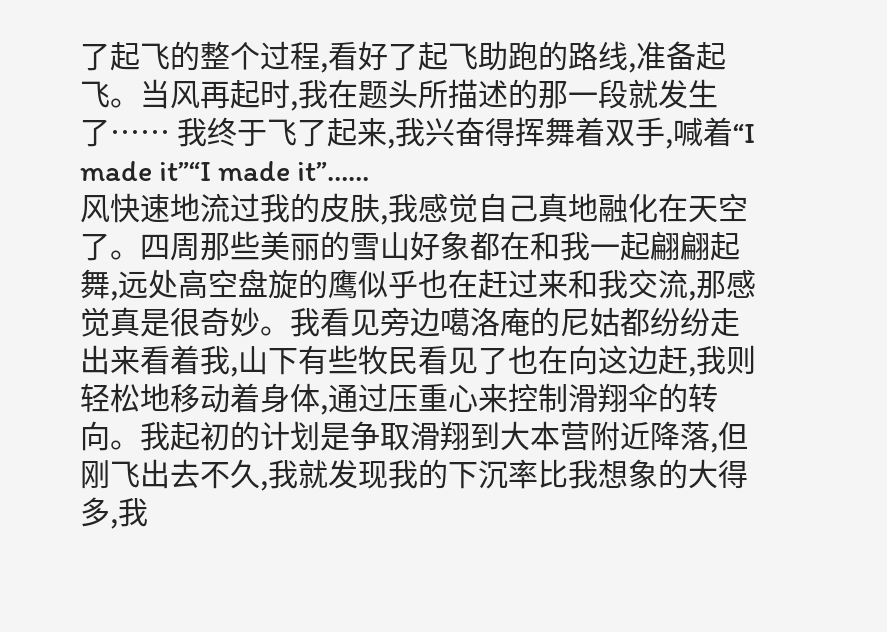了起飞的整个过程,看好了起飞助跑的路线,准备起飞。当风再起时,我在题头所描述的那一段就发生了…… 我终于飞了起来,我兴奋得挥舞着双手,喊着“I made it”“I made it”……
风快速地流过我的皮肤,我感觉自己真地融化在天空了。四周那些美丽的雪山好象都在和我一起翩翩起舞,远处高空盘旋的鹰似乎也在赶过来和我交流,那感觉真是很奇妙。我看见旁边噶洛庵的尼姑都纷纷走出来看着我,山下有些牧民看见了也在向这边赶,我则轻松地移动着身体,通过压重心来控制滑翔伞的转向。我起初的计划是争取滑翔到大本营附近降落,但刚飞出去不久,我就发现我的下沉率比我想象的大得多,我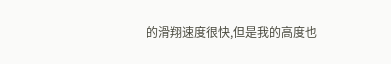的滑翔速度很快,但是我的高度也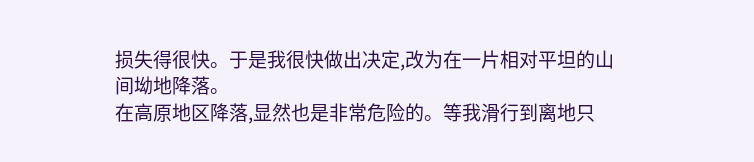损失得很快。于是我很快做出决定,改为在一片相对平坦的山间坳地降落。
在高原地区降落,显然也是非常危险的。等我滑行到离地只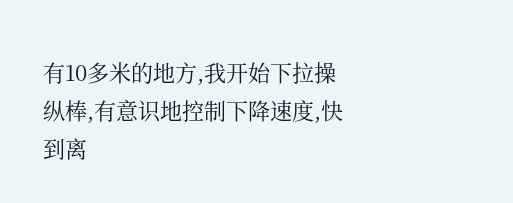有10多米的地方,我开始下拉操纵棒,有意识地控制下降速度,快到离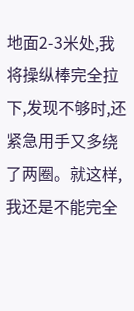地面2-3米处,我将操纵棒完全拉下,发现不够时,还紧急用手又多绕了两圈。就这样,我还是不能完全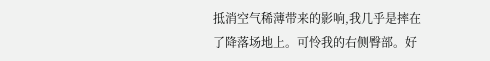抵消空气稀薄带来的影响,我几乎是摔在了降落场地上。可怜我的右侧臀部。好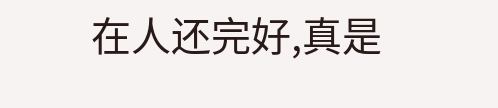在人还完好,真是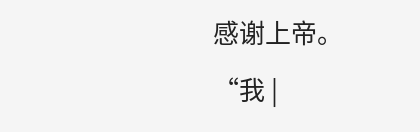感谢上帝。
“我 |